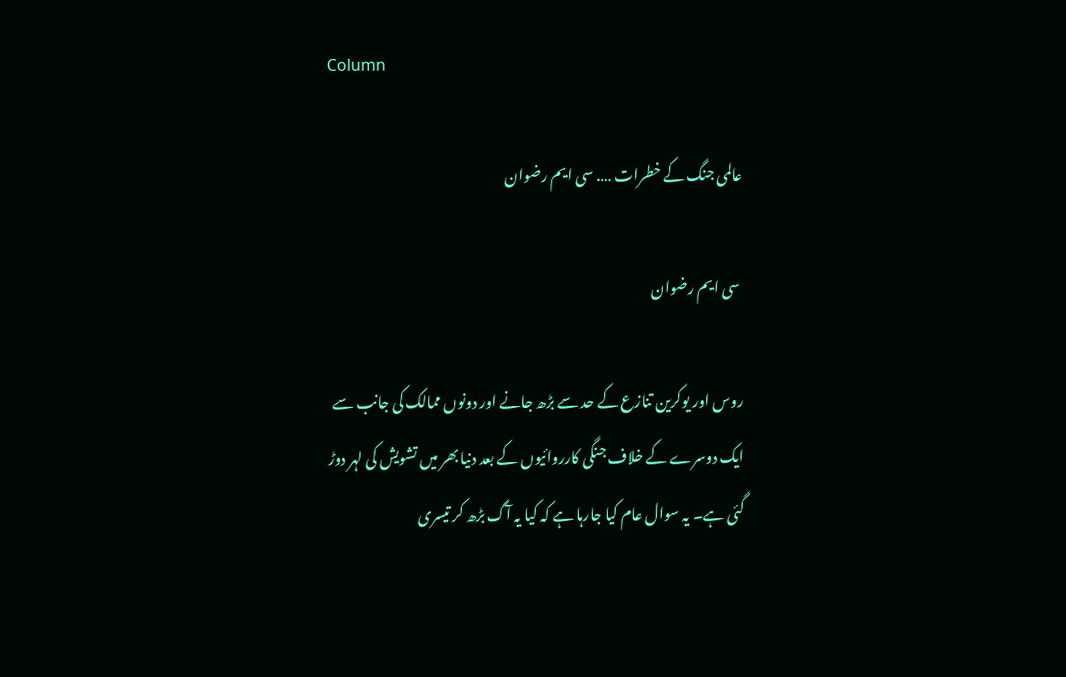Column

عالمی جنگ کے خطرات …. سی ایم رضوان

 سی ایم رضوان

روس اور یوکرین تنازع کے حد سے بڑھ جانے اور دونوں ممالک کی جانب سے ایک دوسرے کے خلاف جنگی کارروائیوں کے بعد دنیا بھر میں تشویش کی لہر دوڑ گئی ہے۔ یہ سوال عام کیا جارہا ہے کہ کیا یہ آگ بڑھ کر تیسری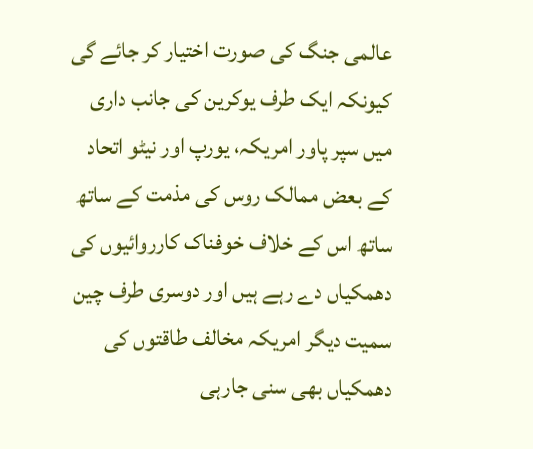عالمی جنگ کی صورت اختیار کر جائے گی کیونکہ ایک طرف یوکرین کی جانب داری میں سپر پاور امریکہ، یورپ اور نیٹو اتحاد کے بعض ممالک روس کی مذمت کے ساتھ ساتھ اس کے خلاف خوفناک کارروائیوں کی دھمکیاں دے رہے ہیں اور دوسری طرف چین سمیت دیگر امریکہ مخالف طاقتوں کی دھمکیاں بھی سنی جارہی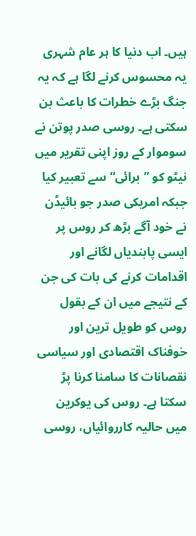ہیں۔ اب دنیا کا ہر عام شہری یہ محسوس کرنے لگا ہے کہ یہ جنگ بڑے خطرات کا باعث بن سکتی ہے۔ روسی صدر پوتن نے سوموار کے روز اپنی تقریر میں نیٹو کو ”برائی“ سے تعبیر کیا جبکہ امریکی صدر جو بائیڈن نے خود آگے بڑھ کر روس پر ایسی پابندیاں لگانے اور اقدامات کرنے کی بات کی جن کے نتیجے میں ان کے بقول روس کو طویل ترین اور خوفناک اقتصادی اور سیاسی نقصانات کا سامنا کرنا پڑ سکتا ہے۔ روس کی یوکرین میں حالیہ کارروائیاں، روسی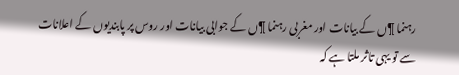رہنما ¶ں کے بیانات اور مغربی رہنما ¶ں کے جوابی بیانات اور روس پر پابندیوں کے اعلانات سے تو یہی تاثر ملتا ہے کہ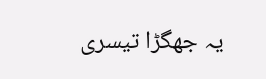یہ جھگڑا تیسری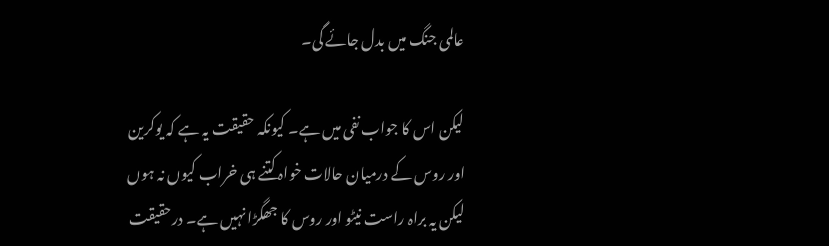عالمی جنگ میں بدل جائے گی۔

لیکن اس کا جواب نفی میں ہے۔ کیونکہ حقیقت یہ ہے کہ یوکرین اور روس کے درمیان حالات خواہ کتنے ہی خراب کیوں نہ ہوں لیکن یہ براہ راست نیٹو اور روس کا جھگڑا نہیں ہے۔ درحقیقت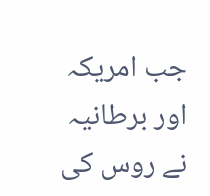جب امریکہ اور برطانیہ نے روس کی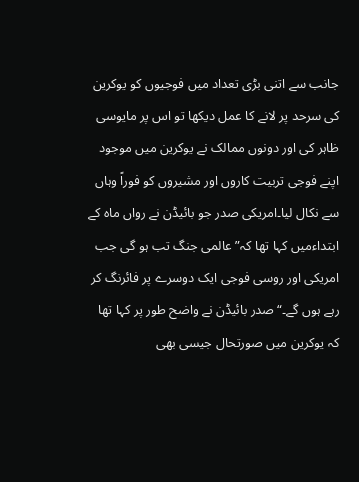جانب سے اتنی بڑی تعداد میں فوجیوں کو یوکرین کی سرحد پر لانے کا عمل دیکھا تو اس پر مایوسی ظاہر کی اور دونوں ممالک نے یوکرین میں موجود اپنے فوجی تربیت کاروں اور مشیروں کو فوراً وہاں سے نکال لیا۔امریکی صدر جو بائیڈن نے رواں ماہ کے ابتداءمیں کہا تھا کہ”عالمی جنگ تب ہو گی جب امریکی اور روسی فوجی ایک دوسرے پر فائرنگ کر رہے ہوں گے۔“ صدر بائیڈن نے واضح طور پر کہا تھا کہ یوکرین میں صورتحال جیسی بھی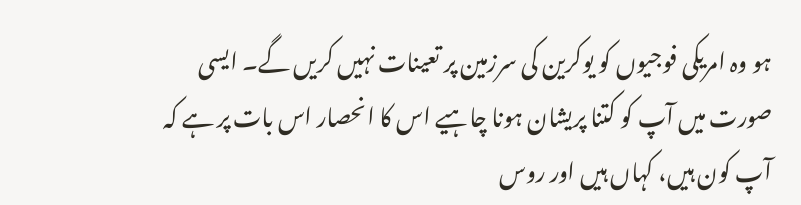ہو وہ امریکی فوجیوں کو یوکرین کی سرزمین پر تعینات نہیں کریں گے۔ ایسی صورت میں آپ کو کتنا پریشان ہونا چاہیے اس کا انحصار اس بات پر ہے کہ آپ کون ہیں، کہاں ہیں اور روس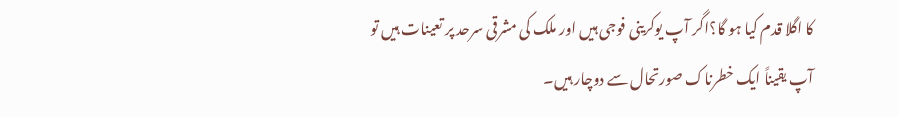کا اگلا قدم کیا ہو گا؟اگر آپ یوکرینی فوجی ہیں اور ملک کی مشرقی سرحد پر تعینات ہیں تو آپ یقیناً ایک خطرناک صورتحال سے دوچار ہیں۔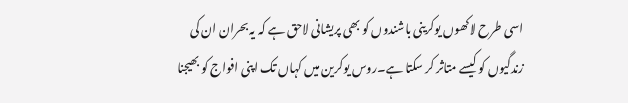اسی طرح لاکھوں یوکرینی باشندوں کو بھی پریشانی لاحق ہے کہ یہ بحران ان کی زندگیوں کو کیسے متاثر کر سکتا ہے۔روس یوکرین میں کہاں تک اپنی افواج کو بھیجنا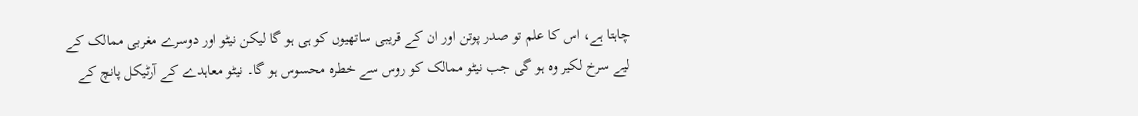چاہتا ہے، اس کا علم تو صدر پوتن اور ان کے قریبی ساتھیوں کو ہی ہو گا لیکن نیٹو اور دوسرے مغربی ممالک کے لیے سرخ لکیر وہ ہو گی جب نیٹو ممالک کو روس سے خطرہ محسوس ہو گا۔ نیٹو معاہدے کے آرٹیکل پانچ کے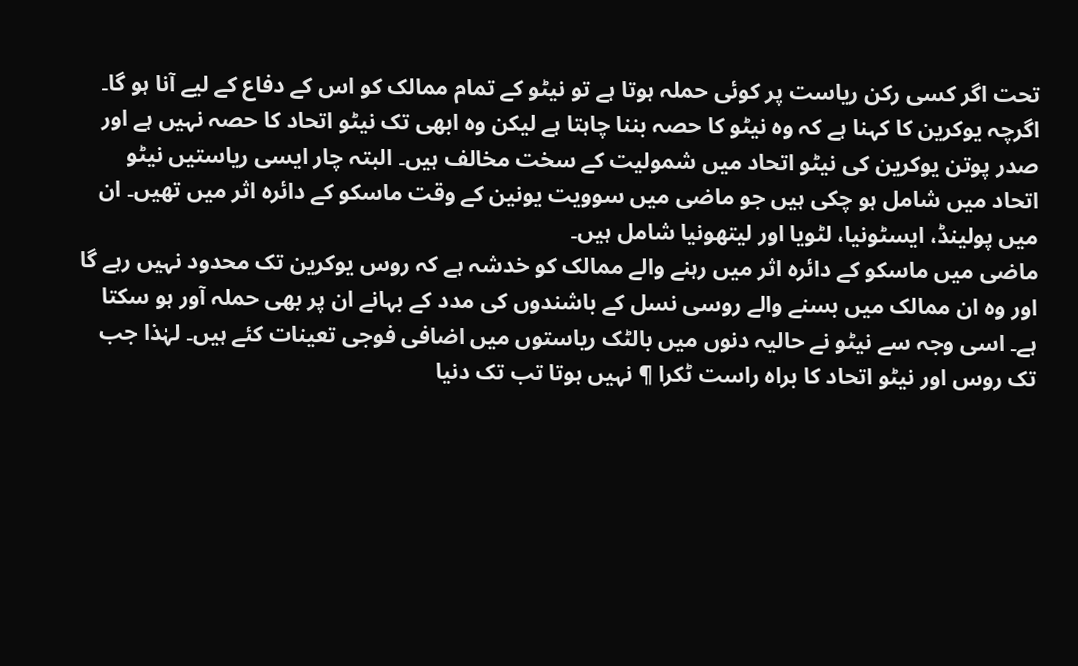تحت اگر کسی رکن ریاست پر کوئی حملہ ہوتا ہے تو نیٹو کے تمام ممالک کو اس کے دفاع کے لیے آنا ہو گا۔ اگرچہ یوکرین کا کہنا ہے کہ وہ نیٹو کا حصہ بننا چاہتا ہے لیکن وہ ابھی تک نیٹو اتحاد کا حصہ نہیں ہے اور صدر پوتن یوکرین کی نیٹو اتحاد میں شمولیت کے سخت مخالف ہیں۔ البتہ چار ایسی ریاستیں نیٹو اتحاد میں شامل ہو چکی ہیں جو ماضی میں سوویت یونین کے وقت ماسکو کے دائرہ اثر میں تھیں۔ ان میں پولینڈ، ایسٹونیا، لٹویا اور لیتھونیا شامل ہیں۔
ماضی میں ماسکو کے دائرہ اثر میں رہنے والے ممالک کو خدشہ ہے کہ روس یوکرین تک محدود نہیں رہے گا اور وہ ان ممالک میں بسنے والے روسی نسل کے باشندوں کی مدد کے بہانے ان پر بھی حملہ آور ہو سکتا ہے۔ اسی وجہ سے نیٹو نے حالیہ دنوں میں بالٹک ریاستوں میں اضافی فوجی تعینات کئے ہیں۔ لہٰذا جب تک روس اور نیٹو اتحاد کا براہ راست ٹکرا ¶ نہیں ہوتا تب تک دنیا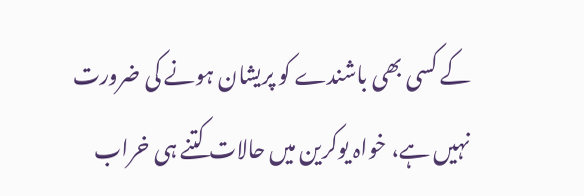کے کسی بھی باشندے کو پریشان ہونے کی ضرورت نہیں ہے، خواہ یوکرین میں حالات کتنے ہی خراب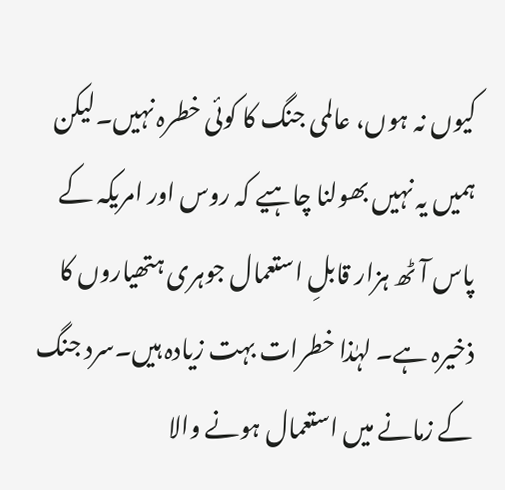کیوں نہ ہوں، عالمی جنگ کا کوئی خطرہ نہیں۔لیکن ہمیں یہ نہیں بھولنا چاہیے کہ روس اور امریکہ کے پاس آٹھ ہزار قابلِ استعمال جوہری ہتھیاروں کا ذخیرہ ہے۔ لہٰذا خطرات بہت زیادہ ہیں۔سرد جنگ کے زمانے میں استعمال ہونے والا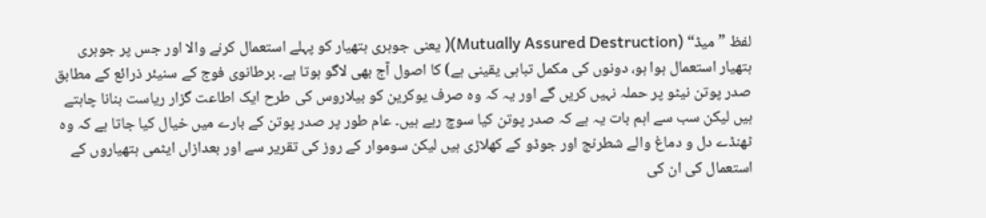لفظ ”میڈ“ (Mutually Assured Destruction)( یعنی جوہری ہتھیار کو پہلے استعمال کرنے والا اور جس پر جوہری ہتھیار استعمال ہوا ہو، دونوں کی مکمل تباہی یقینی ہے) کا اصول آج بھی لاگو ہوتا ہے۔ برطانوی فوج کے سنیئر ذرائع کے مطابق صدر پوتن نیٹو پر حملہ نہیں کریں گے اور یہ کہ وہ صرف یوکرین کو بیلاروس کی طرح ایک اطاعت گزار ریاست بنانا چاہتے ہیں لیکن سب سے اہم بات یہ ہے کہ صدر پوتن کیا سوچ رہے ہیں۔ عام طور پر صدر پوتن کے بارے میں خیال کیا جاتا ہے کہ وہ ٹھنڈے دل و دماغ والے شطرنج اور جوڈو کے کھلاڑی ہیں لیکن سوموار کے روز کی تقریر سے اور بعدازاں ایٹمی ہتھیاروں کے استعمال کی ان کی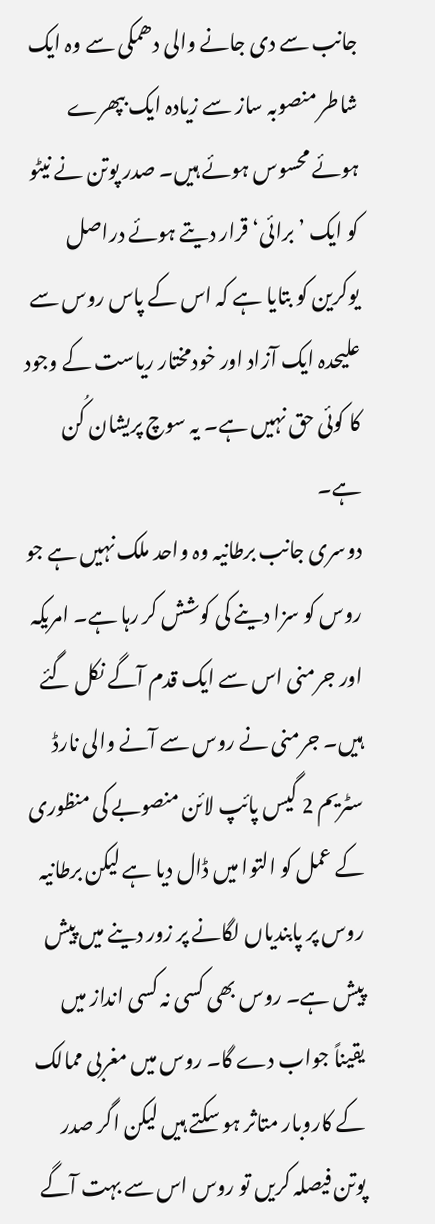جانب سے دی جانے والی دھمکی سے وہ ایک شاطر منصوبہ ساز سے زیادہ ایک بپھرے ہوئے محسوس ہوئے ہیں۔ صدر پوتن نے نیٹو کو ایک ’برائی‘ قرار دیتے ہوئے دراصل یوکرین کو بتایا ہے کہ اس کے پاس روس سے علیحدہ ایک آزاد اور خودمختار ریاست کے وجود کا کوئی حق نہیں ہے۔ یہ سوچ پریشان کُن ہے۔
دوسری جانب برطانیہ وہ واحد ملک نہیں ہے جو روس کو سزا دینے کی کوشش کر رہا ہے۔ امریکہ اور جرمنی اس سے ایک قدم آگے نکل گئے ہیں۔ جرمنی نے روس سے آنے والی نارڈ سٹریم 2 گیس پائپ لائن منصوبے کی منظوری کے عمل کو التوا میں ڈال دیا ہے لیکن برطانیہ روس پر پابندیاں لگانے پر زور دینے میں پیش پیش ہے۔ روس بھی کسی نہ کسی انداز میں یقیناً جواب دے گا۔ روس میں مغربی ممالک کے کاروبار متاثر ہو سکتے ہیں لیکن اگر صدر پوتن فیصلہ کریں تو روس اس سے بہت آگے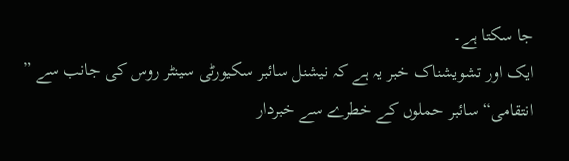جا سکتا ہے۔
ایک اور تشویشناک خبر یہ ہے کہ نیشنل سائبر سکیورٹی سینٹر روس کی جانب سے ” انتقامی“سائبر حملوں کے خطرے سے خبردار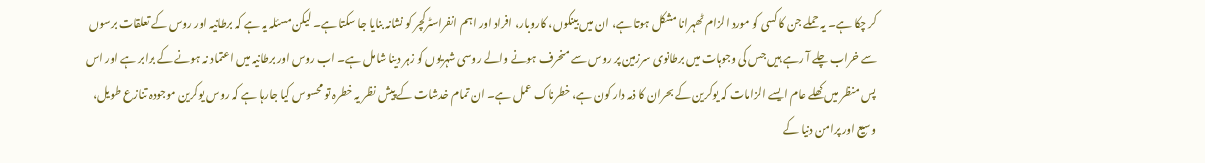کر چکا ہے۔ یہ حملے جن کا کسی کو مورد الزام ٹھہرانا مشکل ہوتا ہے، ان میں بینکوں، کاروبار، افراد اور اہم انفراسٹرکچر کو نشانہ بنایا جا سکتا ہے۔ لیکن مسئلہ یہ ہے کہ برطانیہ اور روس کے تعلقات برسوں سے خراب چلے آ رہے ہیں جس کی وجوہات میں برطانوی سرزمین پر روس سے منحرف ہونے والے روسی شہریوں کو زہر دینا شامل ہے۔ اب روس اور برطانیہ میں اعتماد نہ ہونے کے برابر ہے اور اس پس منظر میں کھلے عام ایسے الزامات کہ یوکرین کے بحران کا ذمہ دار کون ہے، خطرناک عمل ہے۔ ان تمام خدشات کے پیش نظر یہ خطرہ تو محسوس کیا جارہا ہے کہ روس یوکرین موجودہ تنازع طویل، وسیع اور پرامن دنیا کے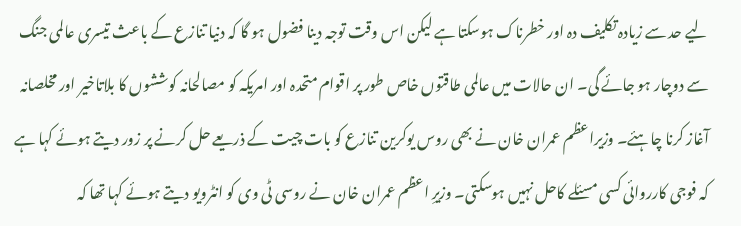لیے حد سے زیادہ تکلیف دہ اور خطرناک ہوسکتا ہے لیکن اس وقت توجہ دینا فضول ہو گا کہ دنیا تنازع کے باعث تیسری عالمی جنگ سے دوچار ہو جائے گی۔ ان حالات میں عالمی طاقتوں خاص طور پر اقوام متحدہ اور امریکہ کو مصالحانہ کوششوں کا بلاتاخیر اور مخلصانہ آغاز کرنا چاہئے۔ وزیراعظم عمران خان نے بھی روس یوکرین تنازع کو بات چیت کے ذریعے حل کرنے پر زور دیتے ہوئے کہا ہے کہ فوجی کارروائی کسی مسئلے کاحل نہیں ہوسکتی۔ وزیرِ اعظم عمران خان نے روسی ٹی وی کو انٹرویو دیتے ہوئے کہا تھا کہ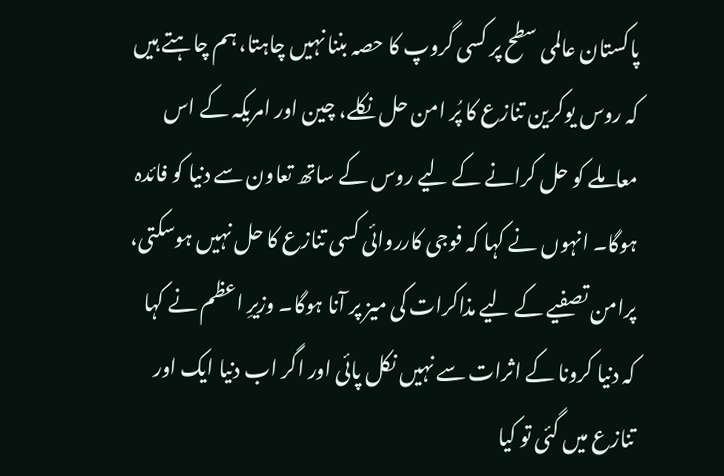پاکستان عالمی سطح پر کسی گروپ کا حصہ بننا نہیں چاہتا، ہم چاہتے ہیں کہ روس یوکرین تنازع کا پُر امن حل نکلے، چین اور امریکہ کے اس معاملے کو حل کرانے کے لیے روس کے ساتھ تعاون سے دنیا کو فائدہ ہوگا۔ انہوں نے کہا کہ فوجی کارروائی کسی تنازع کا حل نہیں ہوسکتی، پرامن تصفیے کے لیے مذاکرات کی میز پر آنا ہوگا۔ وزیرِ اعظم نے کہا کہ دنیا کرونا کے اثرات سے نہیں نکل پائی اور اگر اب دنیا ایک اور تنازع میں گئی تو کیا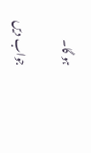ہو گا۔

جواب دیں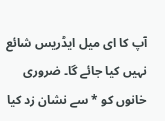آپ کا ای میل ایڈریس شائع نہیں کیا جائے گا۔ ضروری خانوں کو * سے نشان زد کیا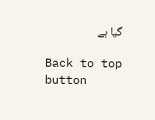گیا ہے

Back to top button